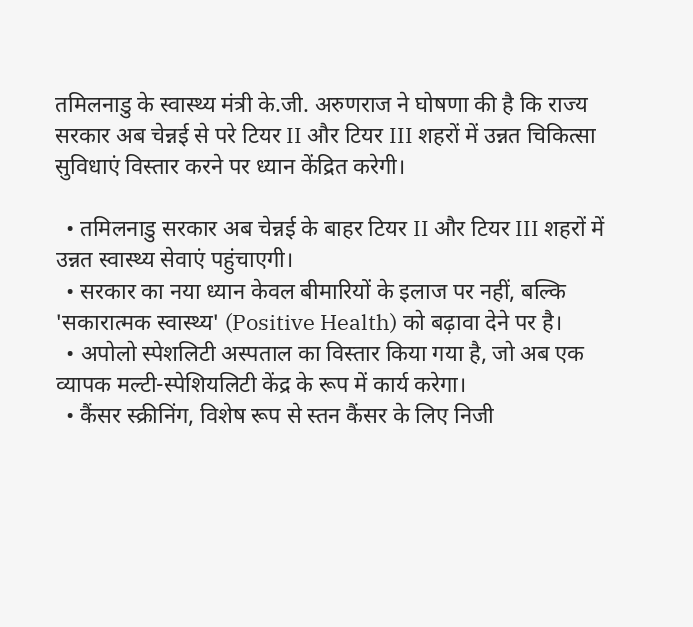तमिलनाडु के स्वास्थ्य मंत्री के.जी. अरुणराज ने घोषणा की है कि राज्य सरकार अब चेन्नई से परे टियर II और टियर III शहरों में उन्नत चिकित्सा सुविधाएं विस्तार करने पर ध्यान केंद्रित करेगी।

  • तमिलनाडु सरकार अब चेन्नई के बाहर टियर II और टियर III शहरों में उन्नत स्वास्थ्य सेवाएं पहुंचाएगी।
  • सरकार का नया ध्यान केवल बीमारियों के इलाज पर नहीं, बल्कि 'सकारात्मक स्वास्थ्य' (Positive Health) को बढ़ावा देने पर है।
  • अपोलो स्पेशलिटी अस्पताल का विस्तार किया गया है, जो अब एक व्यापक मल्टी-स्पेशियलिटी केंद्र के रूप में कार्य करेगा।
  • कैंसर स्क्रीनिंग, विशेष रूप से स्तन कैंसर के लिए निजी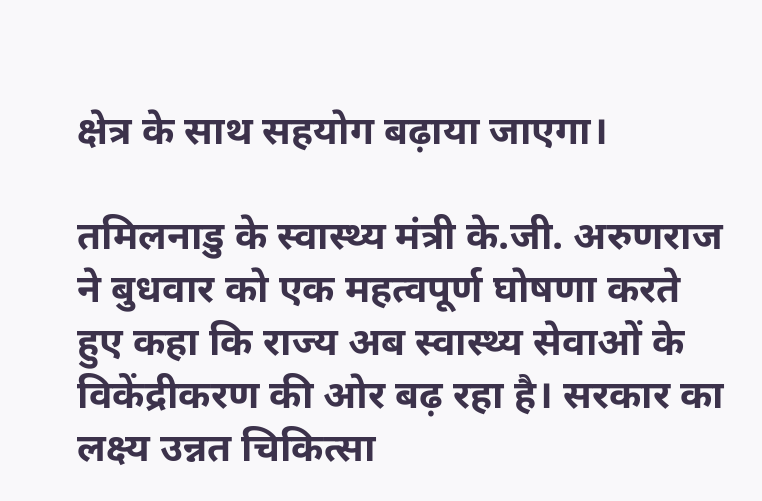क्षेत्र के साथ सहयोग बढ़ाया जाएगा।

तमिलनाडु के स्वास्थ्य मंत्री के.जी. अरुणराज ने बुधवार को एक महत्वपूर्ण घोषणा करते हुए कहा कि राज्य अब स्वास्थ्य सेवाओं के विकेंद्रीकरण की ओर बढ़ रहा है। सरकार का लक्ष्य उन्नत चिकित्सा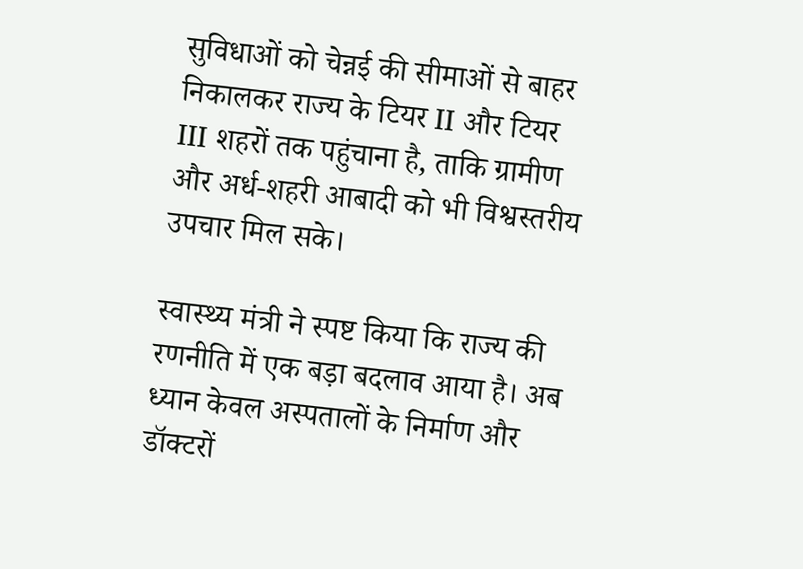सुविधाओं को चेन्नई की सीमाओं से बाहर निकालकर राज्य के टियर II और टियर III शहरों तक पहुंचाना है, ताकि ग्रामीण और अर्ध-शहरी आबादी को भी विश्वस्तरीय उपचार मिल सके।

स्वास्थ्य मंत्री ने स्पष्ट किया कि राज्य की रणनीति में एक बड़ा बदलाव आया है। अब ध्यान केवल अस्पतालों के निर्माण और डॉक्टरों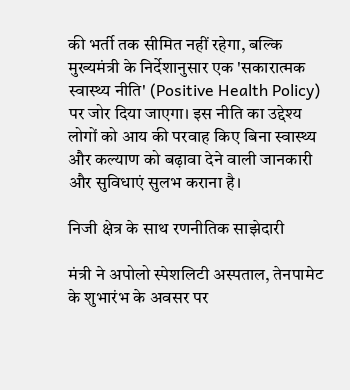की भर्ती तक सीमित नहीं रहेगा, बल्कि मुख्यमंत्री के निर्देशानुसार एक 'सकारात्मक स्वास्थ्य नीति' (Positive Health Policy) पर जोर दिया जाएगा। इस नीति का उद्देश्य लोगों को आय की परवाह किए बिना स्वास्थ्य और कल्याण को बढ़ावा देने वाली जानकारी और सुविधाएं सुलभ कराना है।

निजी क्षेत्र के साथ रणनीतिक साझेदारी

मंत्री ने अपोलो स्पेशलिटी अस्पताल, तेनपामेट के शुभारंभ के अवसर पर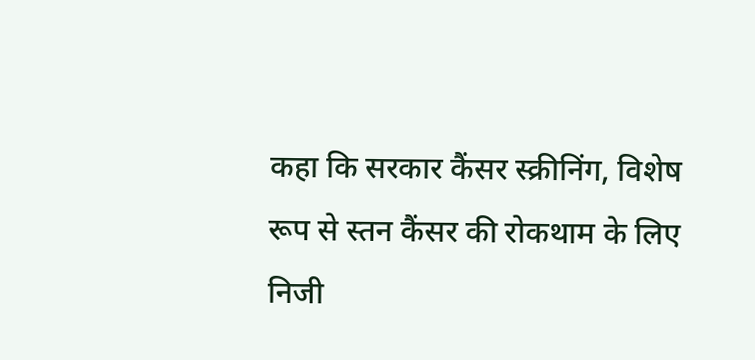कहा कि सरकार कैंसर स्क्रीनिंग, विशेष रूप से स्तन कैंसर की रोकथाम के लिए निजी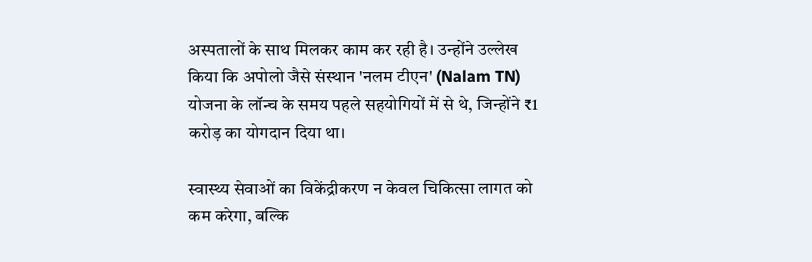अस्पतालों के साथ मिलकर काम कर रही है। उन्होंने उल्लेख किया कि अपोलो जैसे संस्थान 'नलम टीएन' (Nalam TN) योजना के लॉन्च के समय पहले सहयोगियों में से थे, जिन्होंने ₹1 करोड़ का योगदान दिया था।

स्वास्थ्य सेवाओं का विकेंद्रीकरण न केवल चिकित्सा लागत को कम करेगा, बल्कि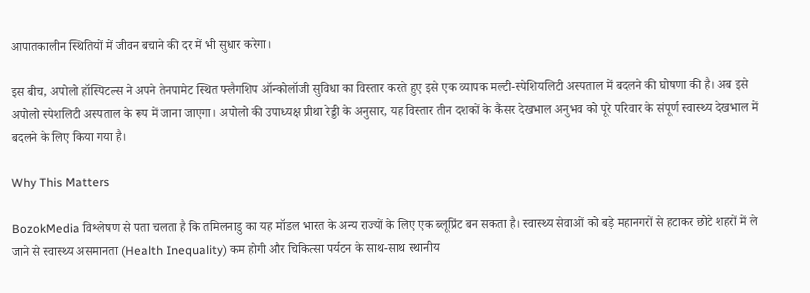आपातकालीन स्थितियों में जीवन बचाने की दर में भी सुधार करेगा।

इस बीच, अपोलो हॉस्पिटल्स ने अपने तेनपामेट स्थित फ्लैगशिप ऑन्कोलॉजी सुविधा का विस्तार करते हुए इसे एक व्यापक मल्टी-स्पेशियलिटी अस्पताल में बदलने की घोषणा की है। अब इसे अपोलो स्पेशलिटी अस्पताल के रूप में जाना जाएगा। अपोलो की उपाध्यक्ष प्रीथा रेड्डी के अनुसार, यह विस्तार तीन दशकों के कैंसर देखभाल अनुभव को पूरे परिवार के संपूर्ण स्वास्थ्य देखभाल में बदलने के लिए किया गया है।

Why This Matters

BozokMedia विश्लेषण से पता चलता है कि तमिलनाडु का यह मॉडल भारत के अन्य राज्यों के लिए एक ब्लूप्रिंट बन सकता है। स्वास्थ्य सेवाओं को बड़े महानगरों से हटाकर छोटे शहरों में ले जाने से स्वास्थ्य असमानता (Health Inequality) कम होगी और चिकित्सा पर्यटन के साथ-साथ स्थानीय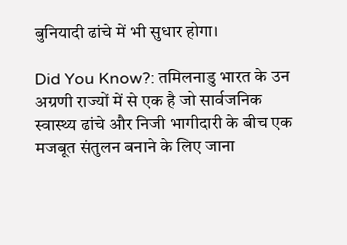बुनियादी ढांचे में भी सुधार होगा।

Did You Know?: तमिलनाडु भारत के उन अग्रणी राज्यों में से एक है जो सार्वजनिक स्वास्थ्य ढांचे और निजी भागीदारी के बीच एक मजबूत संतुलन बनाने के लिए जाना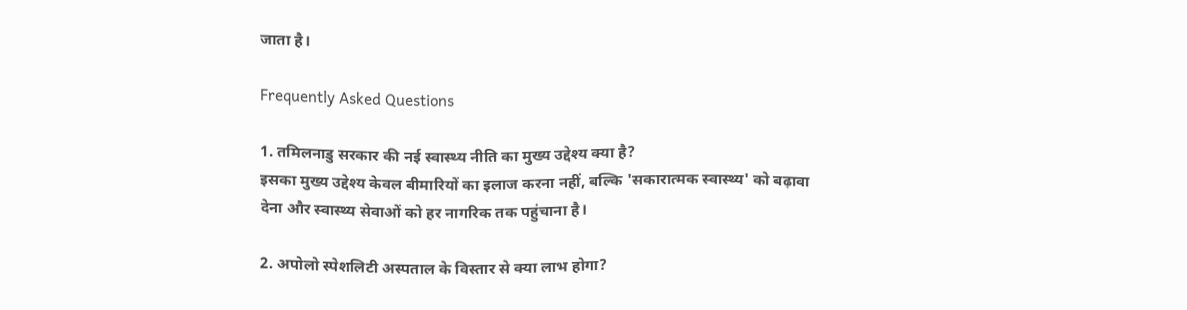जाता है।

Frequently Asked Questions

1. तमिलनाडु सरकार की नई स्वास्थ्य नीति का मुख्य उद्देश्य क्या है?
इसका मुख्य उद्देश्य केवल बीमारियों का इलाज करना नहीं, बल्कि 'सकारात्मक स्वास्थ्य' को बढ़ावा देना और स्वास्थ्य सेवाओं को हर नागरिक तक पहुंचाना है।

2. अपोलो स्पेशलिटी अस्पताल के विस्तार से क्या लाभ होगा?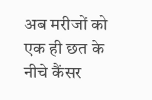अब मरीजों को एक ही छत के नीचे कैंसर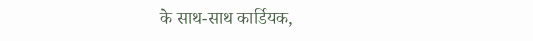के साथ-साथ कार्डियक,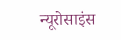न्यूरोसाइंस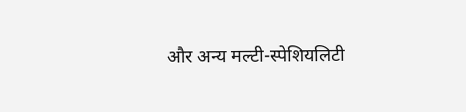और अन्य मल्टी-स्पेशियलिटी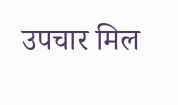उपचार मिल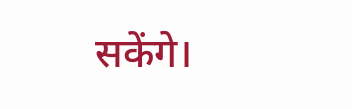सकेंगे।